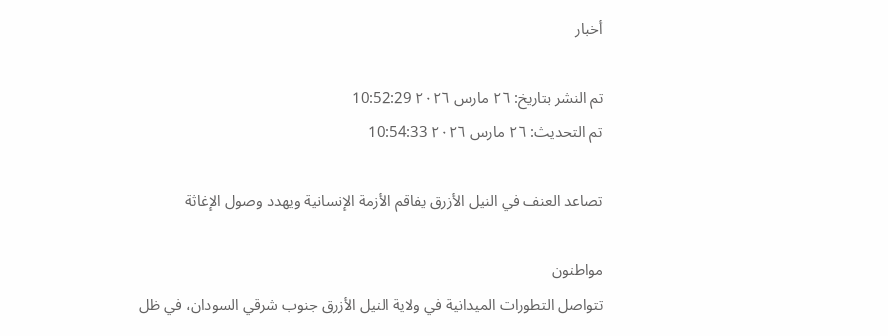أخبار

تم النشر بتاريخ: ٢٦ مارس ٢٠٢٦ 10:52:29
تم التحديث: ٢٦ مارس ٢٠٢٦ 10:54:33

تصاعد العنف في النيل الأزرق يفاقم الأزمة الإنسانية ويهدد وصول الإغاثة

مواطنون
تتواصل التطورات الميدانية في ولاية النيل الأزرق جنوب شرقي السودان، في ظل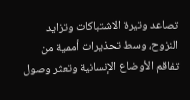تصاعد وتيرة الاشتباكات وتزايد النزوح، وسط تحذيرات أممية من تفاقم الأوضاع الإنسانية وتعثر وصول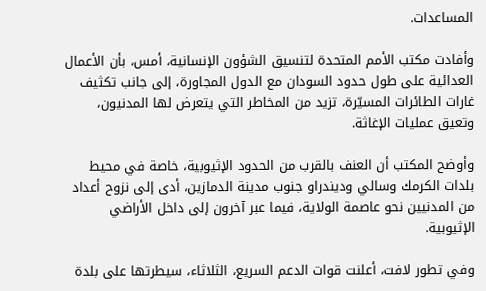المساعدات.

وأفادت مكتب الأمم المتحدة لتنسيق الشؤون الإنسانية، أمس، بأن الأعمال العدائية على طول حدود السودان مع الدول المجاورة، إلى جانب تكثيف غارات الطائرات المسيّرة، تزيد من المخاطر التي يتعرض لها المدنيون، وتعيق عمليات الإغاثة.

وأوضح المكتب أن العنف بالقرب من الحدود الإثيوبية، خاصة في محيط بلدات الكرمك وسالي وديندراو جنوب مدينة الدمازين، أدى إلى نزوح أعداد من المدنيين نحو عاصمة الولاية، فيما عبر آخرون إلى داخل الأراضي الإثيوبية.

وفي تطور لافت، أعلنت قوات الدعم السريع، الثلاثاء، سيطرتها على بلدة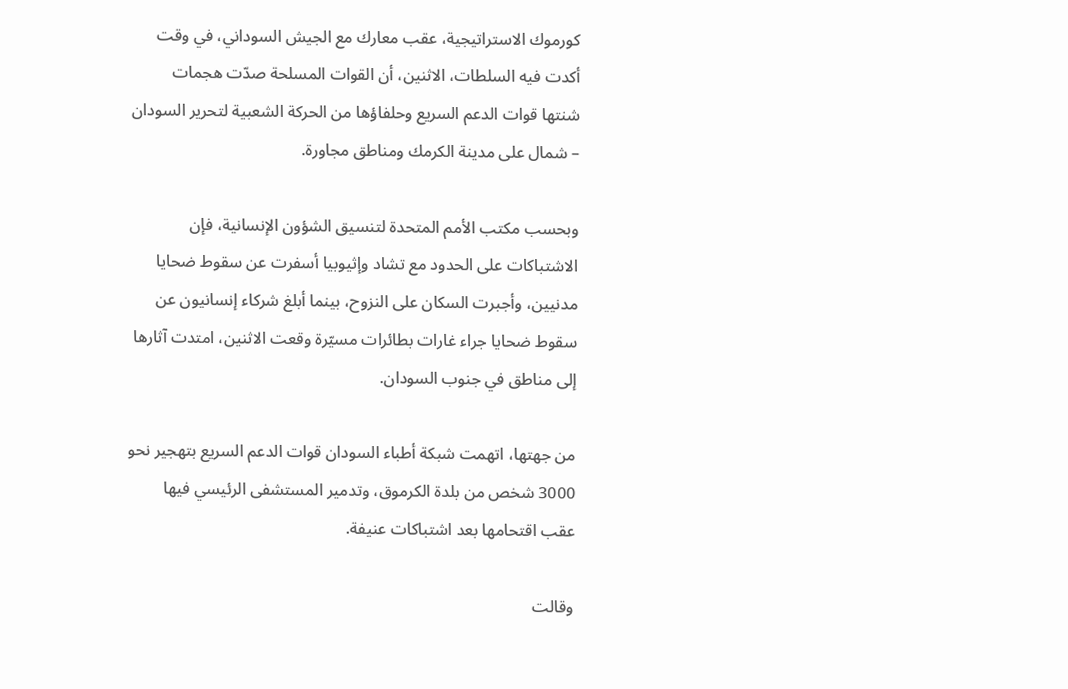كورموك الاستراتيجية، عقب معارك مع الجيش السوداني، في وقت أكدت فيه السلطات، الاثنين، أن القوات المسلحة صدّت هجمات شنتها قوات الدعم السريع وحلفاؤها من الحركة الشعبية لتحرير السودان – شمال على مدينة الكرمك ومناطق مجاورة.

وبحسب مكتب الأمم المتحدة لتنسيق الشؤون الإنسانية، فإن الاشتباكات على الحدود مع تشاد وإثيوبيا أسفرت عن سقوط ضحايا مدنيين، وأجبرت السكان على النزوح، بينما أبلغ شركاء إنسانيون عن سقوط ضحايا جراء غارات بطائرات مسيّرة وقعت الاثنين، امتدت آثارها إلى مناطق في جنوب السودان.

من جهتها، اتهمت شبكة أطباء السودان قوات الدعم السريع بتهجير نحو 3000 شخص من بلدة الكرموق، وتدمير المستشفى الرئيسي فيها عقب اقتحامها بعد اشتباكات عنيفة.

وقالت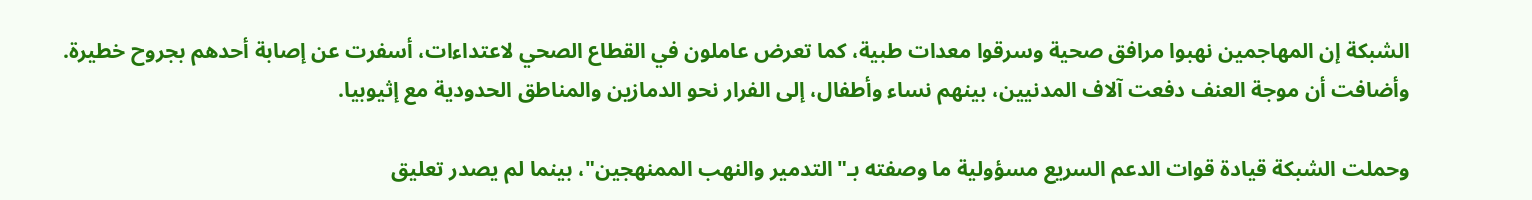الشبكة إن المهاجمين نهبوا مرافق صحية وسرقوا معدات طبية، كما تعرض عاملون في القطاع الصحي لاعتداءات، أسفرت عن إصابة أحدهم بجروح خطيرة. وأضافت أن موجة العنف دفعت آلاف المدنيين، بينهم نساء وأطفال، إلى الفرار نحو الدمازين والمناطق الحدودية مع إثيوبيا.

وحملت الشبكة قيادة قوات الدعم السريع مسؤولية ما وصفته بـ"التدمير والنهب الممنهجين"، بينما لم يصدر تعليق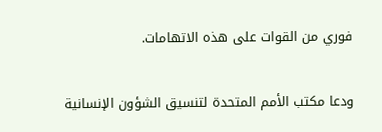فوري من القوات على هذه الاتهامات.

ودعا مكتب الأمم المتحدة لتنسيق الشؤون الإنسانية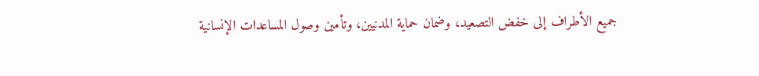جميع الأطراف إلى خفض التصعيد، وضمان حماية المدنيين، وتأمين وصول المساعدات الإنسانية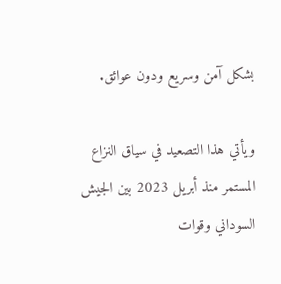بشكل آمن وسريع ودون عوائق.

ويأتي هذا التصعيد في سياق النزاع المستمر منذ أبريل 2023 بين الجيش السوداني وقوات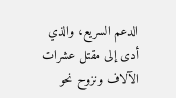الدعم السريع، والذي أدى إلى مقتل عشرات الآلاف ونزوح نحو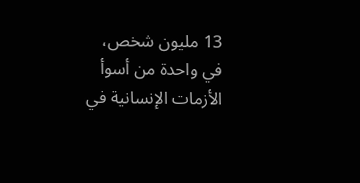13 مليون شخص، في واحدة من أسوأ الأزمات الإنسانية في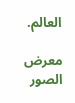العالم.

معرض الصور